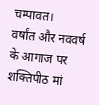चम्पावत।
वर्षांत और नववर्ष के आगाज पर शक्तिपीठ मां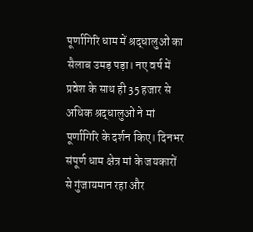पूर्णागिरि धाम में श्रद्धालुओं का सैलाब उमड़ पड़ा। नए वर्ष में प्रवेश के साथ ही 35 हजार से अधिक श्रद्धालुओं ने मां पूर्णागिरि के दर्शन किए। दिनभर संपूर्ण धाम क्षेत्र मां के जयकारों से गुंजायमान रहा और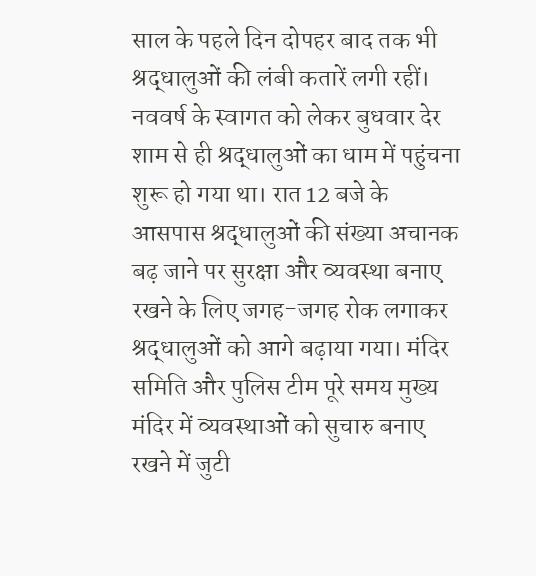साल के पहले दिन दोपहर बाद तक भी श्रद्धालुओं की लंबी कतारें लगी रहीं।
नववर्ष के स्वागत को लेकर बुधवार देर शाम से ही श्रद्धालुओं का धाम में पहुंचना शुरू हो गया था। रात 12 बजे के आसपास श्रद्धालुओं की संख्या अचानक बढ़ जाने पर सुरक्षा और व्यवस्था बनाए रखने के लिए जगह-जगह रोक लगाकर श्रद्धालुओं को आगे बढ़ाया गया। मंदिर समिति और पुलिस टीम पूरे समय मुख्य मंदिर में व्यवस्थाओं को सुचारु बनाए रखने में जुटी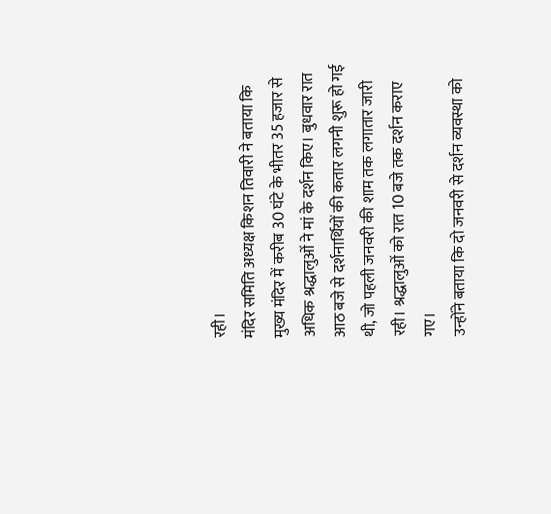रही।
मंदिर समिति अध्यक्ष किशन तिवारी ने बताया कि मुख्य मंदिर में करीब 30 घंटे के भीतर 35 हजार से अधिक श्रद्धालुओं ने मां के दर्शन किए। बुधवार रात आठ बजे से दर्शनार्थियों की कतार लगनी शुरू हो गई थी, जो पहली जनवरी की शाम तक लगातार जारी रही। श्रद्धालुओं को रात 10 बजे तक दर्शन कराए गए।
उन्होंने बताया कि दो जनवरी से दर्शन व्यवस्था को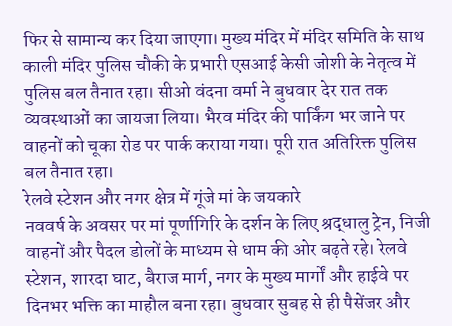फिर से सामान्य कर दिया जाएगा। मुख्य मंदिर में मंदिर समिति के साथ काली मंदिर पुलिस चौकी के प्रभारी एसआई केसी जोशी के नेतृत्व में पुलिस बल तैनात रहा। सीओ वंदना वर्मा ने बुधवार देर रात तक व्यवस्थाओं का जायजा लिया। भैरव मंदिर की पार्किंग भर जाने पर वाहनों को चूका रोड पर पार्क कराया गया। पूरी रात अतिरिक्त पुलिस बल तैनात रहा।
रेलवे स्टेशन और नगर क्षेत्र में गूंजे मां के जयकारे
नववर्ष के अवसर पर मां पूर्णागिरि के दर्शन के लिए श्रद्धालु ट्रेन, निजी वाहनों और पैदल डोलों के माध्यम से धाम की ओर बढ़ते रहे। रेलवे स्टेशन, शारदा घाट, बैराज मार्ग, नगर के मुख्य मार्गों और हाईवे पर दिनभर भक्ति का माहौल बना रहा। बुधवार सुबह से ही पैसेंजर और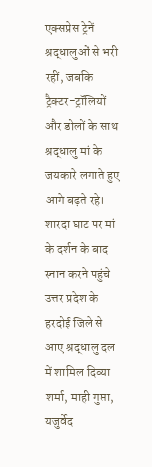एक्सप्रेस ट्रेनें श्रद्धालुओं से भरी रहीं, जबकि ट्रैक्टर-ट्रॉलियों और डोलों के साथ श्रद्धालु मां के जयकारे लगाते हुए आगे बढ़ते रहे।
शारदा घाट पर मां के दर्शन के बाद स्नान करने पहुंचे उत्तर प्रदेश के हरदोई जिले से आए श्रद्धालु दल में शामिल दिव्या शर्मा, माही गुप्ता, यजुर्वेद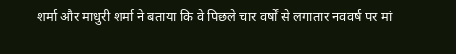शर्मा और माधुरी शर्मा ने बताया कि वे पिछले चार वर्षों से लगातार नववर्ष पर मां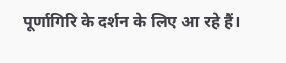पूर्णागिरि के दर्शन के लिए आ रहे हैं।